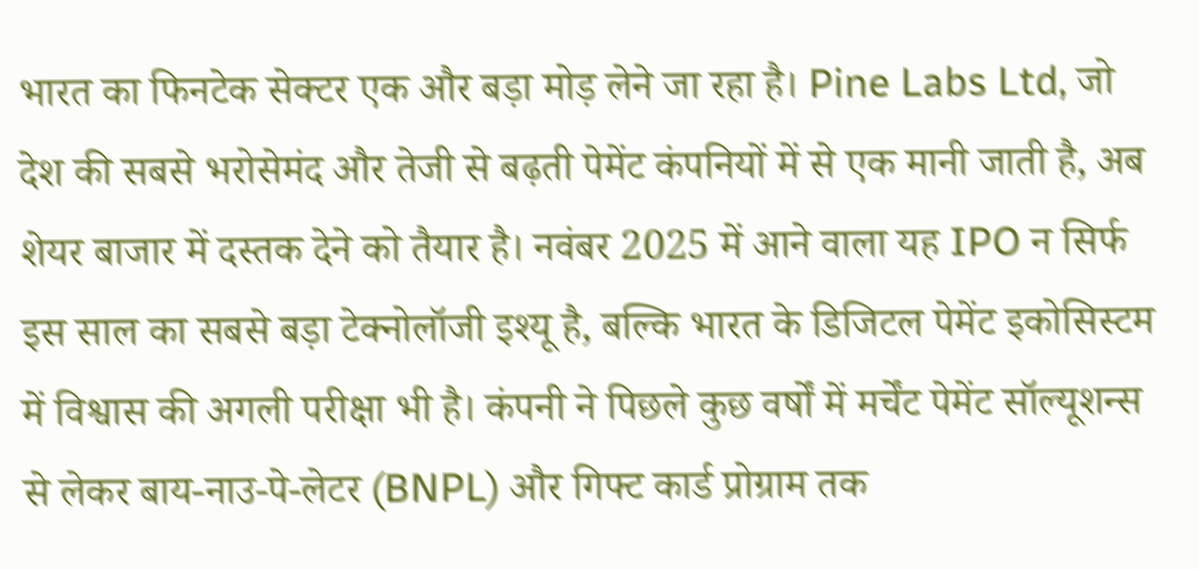भारत का फिनटेक सेक्टर एक और बड़ा मोड़ लेने जा रहा है। Pine Labs Ltd, जो देश की सबसे भरोसेमंद और तेजी से बढ़ती पेमेंट कंपनियों में से एक मानी जाती है, अब शेयर बाजार में दस्तक देने को तैयार है। नवंबर 2025 में आने वाला यह IPO न सिर्फ इस साल का सबसे बड़ा टेक्नोलॉजी इश्यू है, बल्कि भारत के डिजिटल पेमेंट इकोसिस्टम में विश्वास की अगली परीक्षा भी है। कंपनी ने पिछले कुछ वर्षों में मर्चेंट पेमेंट सॉल्यूशन्स से लेकर बाय-नाउ-पे-लेटर (BNPL) और गिफ्ट कार्ड प्रोग्राम तक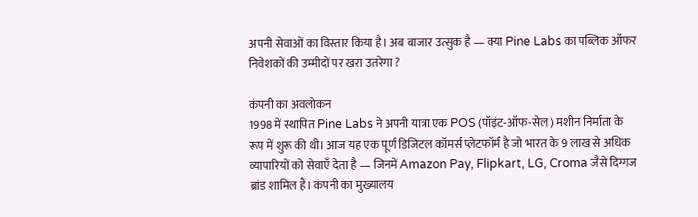अपनी सेवाओं का विस्तार किया है। अब बाजार उत्सुक है — क्या Pine Labs का पब्लिक ऑफर निवेशकों की उम्मीदों पर खरा उतरेगा ?

कंपनी का अवलोकन
1998 में स्थापित Pine Labs ने अपनी यात्रा एक POS (पॉइंट-ऑफ-सेल) मशीन निर्माता के रूप में शुरू की थी। आज यह एक पूर्ण डिजिटल कॉमर्स प्लेटफॉर्म है जो भारत के 9 लाख से अधिक व्यापारियों को सेवाएँ देता है — जिनमें Amazon Pay, Flipkart, LG, Croma जैसे दिग्गज ब्रांड शामिल हैं। कंपनी का मुख्यालय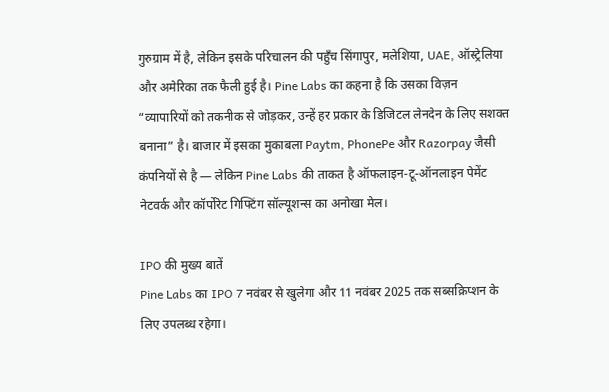गुरुग्राम में है, लेकिन इसके परिचालन की पहुँच सिंगापुर, मलेशिया, UAE, ऑस्ट्रेलिया और अमेरिका तक फैली हुई है। Pine Labs का कहना है कि उसका विज़न “व्यापारियों को तकनीक से जोड़कर, उन्हें हर प्रकार के डिजिटल लेनदेन के लिए सशक्त बनाना” है। बाजार में इसका मुकाबला Paytm, PhonePe और Razorpay जैसी कंपनियों से है — लेकिन Pine Labs की ताकत है ऑफलाइन-टू-ऑनलाइन पेमेंट नेटवर्क और कॉर्पोरेट गिफ्टिंग सॉल्यूशन्स का अनोखा मेल।

IPO की मुख्य बातें
Pine Labs का IPO 7 नवंबर से खुलेगा और 11 नवंबर 2025 तक सब्सक्रिप्शन के लिए उपलब्ध रहेगा।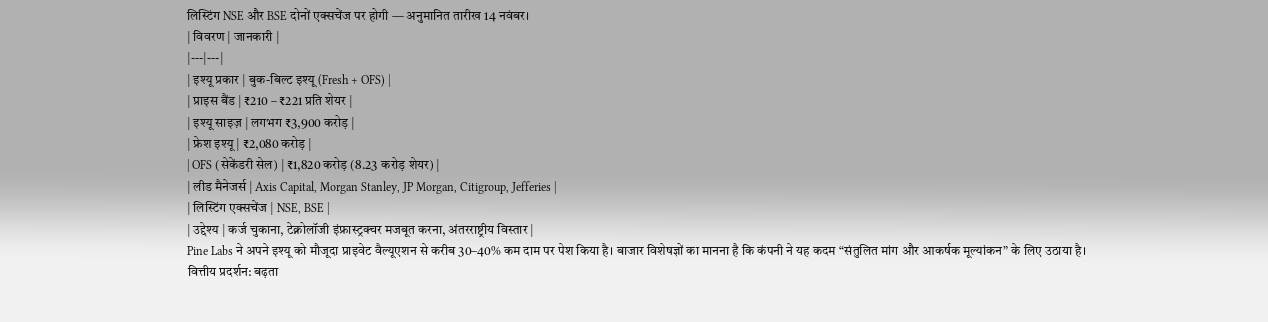लिस्टिंग NSE और BSE दोनों एक्सचेंज पर होगी — अनुमानित तारीख 14 नवंबर।
| विवरण | जानकारी |
|---|---|
| इश्यू प्रकार | बुक-बिल्ट इश्यू (Fresh + OFS) |
| प्राइस बैंड | ₹210 – ₹221 प्रति शेयर |
| इश्यू साइज़ | लगभग ₹3,900 करोड़ |
| फ्रेश इश्यू | ₹2,080 करोड़ |
| OFS (सेकेंडरी सेल) | ₹1,820 करोड़ (8.23 करोड़ शेयर) |
| लीड मैनेजर्स | Axis Capital, Morgan Stanley, JP Morgan, Citigroup, Jefferies |
| लिस्टिंग एक्सचेंज | NSE, BSE |
| उद्देश्य | कर्ज चुकाना, टेक्नोलॉजी इंफ्रास्ट्रक्चर मजबूत करना, अंतरराष्ट्रीय विस्तार |
Pine Labs ने अपने इश्यू को मौजूदा प्राइवेट वैल्यूएशन से करीब 30–40% कम दाम पर पेश किया है। बाजार विशेषज्ञों का मानना है कि कंपनी ने यह कदम “संतुलित मांग और आकर्षक मूल्यांकन” के लिए उठाया है।
वित्तीय प्रदर्शन: बढ़ता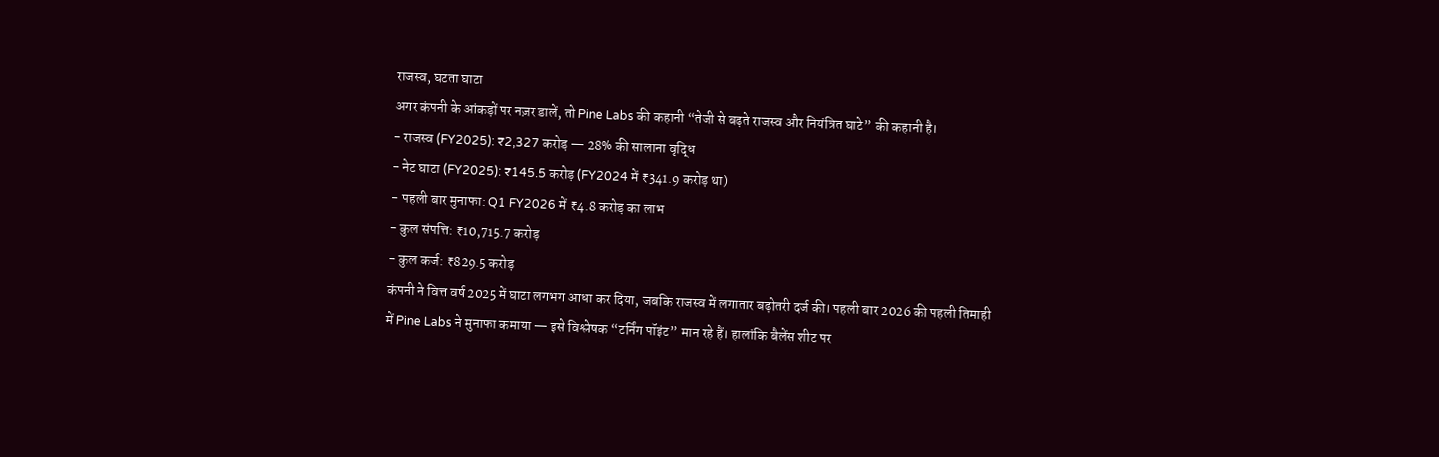राजस्व, घटता घाटा
अगर कंपनी के आंकड़ों पर नज़र डालें, तो Pine Labs की कहानी “तेजी से बढ़ते राजस्व और नियंत्रित घाटे” की कहानी है।
- राजस्व (FY2025): ₹2,327 करोड़ — 28% की सालाना वृद्धि
- नेट घाटा (FY2025): ₹145.5 करोड़ (FY2024 में ₹341.9 करोड़ था)
- पहली बार मुनाफा: Q1 FY2026 में ₹4.8 करोड़ का लाभ
- कुल संपत्ति: ₹10,715.7 करोड़
- कुल कर्ज: ₹829.5 करोड़
कंपनी ने वित्त वर्ष 2025 में घाटा लगभग आधा कर दिया, जबकि राजस्व में लगातार बढ़ोतरी दर्ज की। पहली बार 2026 की पहली तिमाही में Pine Labs ने मुनाफा कमाया — इसे विश्लेषक “टर्निंग पॉइंट” मान रहे हैं। हालांकि बैलेंस शीट पर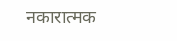नकारात्मक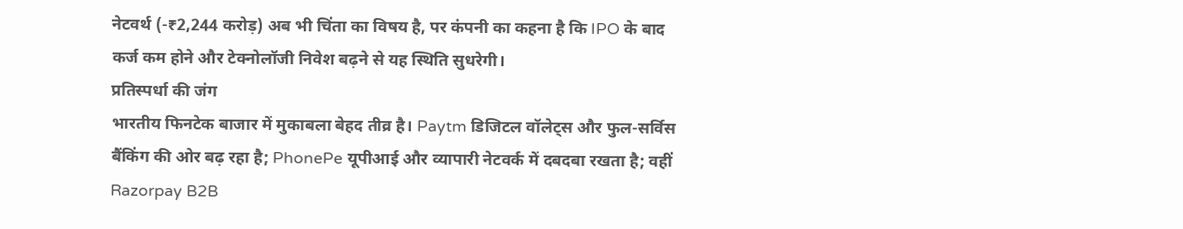नेटवर्थ (-₹2,244 करोड़) अब भी चिंता का विषय है, पर कंपनी का कहना है कि IPO के बाद कर्ज कम होने और टेक्नोलॉजी निवेश बढ़ने से यह स्थिति सुधरेगी।
प्रतिस्पर्धा की जंग
भारतीय फिनटेक बाजार में मुकाबला बेहद तीव्र है। Paytm डिजिटल वॉलेट्स और फुल-सर्विस बैंकिंग की ओर बढ़ रहा है; PhonePe यूपीआई और व्यापारी नेटवर्क में दबदबा रखता है; वहीं Razorpay B2B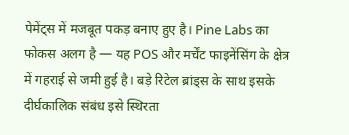पेमेंट्स में मजबूत पकड़ बनाए हुए है। Pine Labs का फोकस अलग है — यह POS और मर्चेंट फाइनेंसिंग के क्षेत्र में गहराई से जमी हुई है। बड़े रिटेल ब्रांड्स के साथ इसके दीर्घकालिक संबंध इसे स्थिरता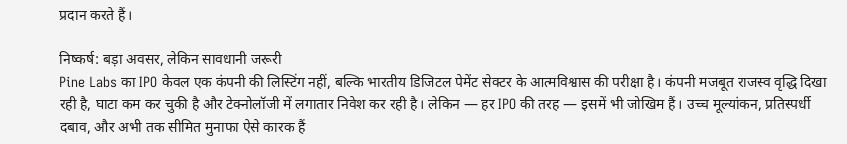प्रदान करते हैं।

निष्कर्ष: बड़ा अवसर, लेकिन सावधानी जरूरी
Pine Labs का IPO केवल एक कंपनी की लिस्टिंग नहीं, बल्कि भारतीय डिजिटल पेमेंट सेक्टर के आत्मविश्वास की परीक्षा है। कंपनी मजबूत राजस्व वृद्धि दिखा रही है, घाटा कम कर चुकी है और टेक्नोलॉजी में लगातार निवेश कर रही है। लेकिन — हर IPO की तरह — इसमें भी जोखिम हैं। उच्च मूल्यांकन, प्रतिस्पर्धी दबाव, और अभी तक सीमित मुनाफा ऐसे कारक हैं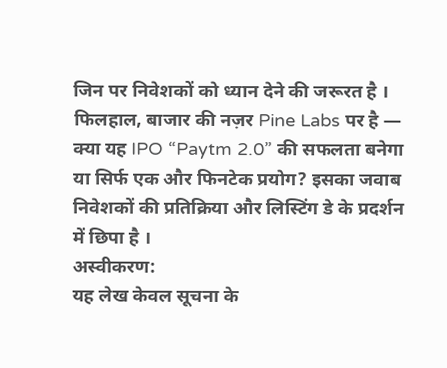जिन पर निवेशकों को ध्यान देने की जरूरत है । फिलहाल, बाजार की नज़र Pine Labs पर है — क्या यह IPO “Paytm 2.0” की सफलता बनेगा या सिर्फ एक और फिनटेक प्रयोग? इसका जवाब निवेशकों की प्रतिक्रिया और लिस्टिंग डे के प्रदर्शन में छिपा है ।
अस्वीकरण:
यह लेख केवल सूचना के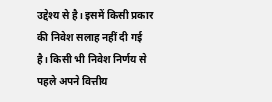उद्देश्य से है। इसमें किसी प्रकार की निवेश सलाह नहीं दी गई है। किसी भी निवेश निर्णय से पहले अपने वित्तीय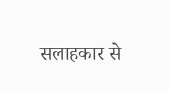सलाहकार से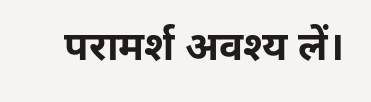परामर्श अवश्य लें।